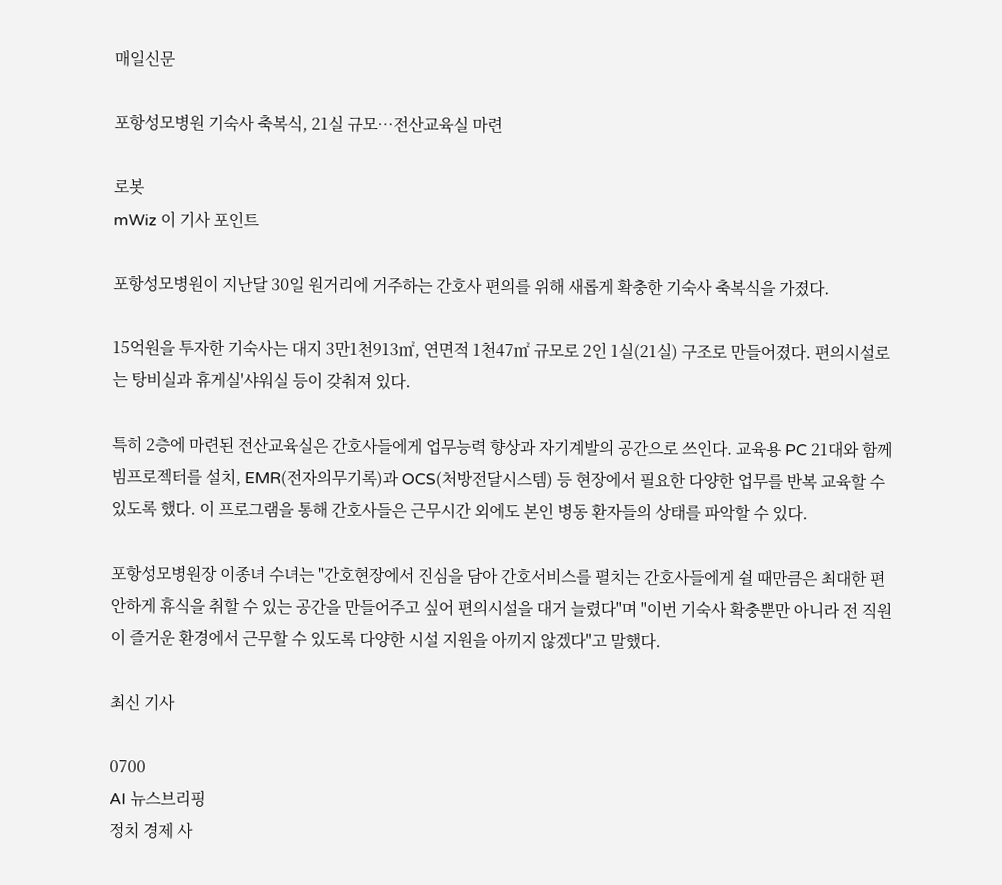매일신문

포항성모병원 기숙사 축복식, 21실 규모…전산교육실 마련

로봇
mWiz 이 기사 포인트

포항성모병원이 지난달 30일 원거리에 거주하는 간호사 편의를 위해 새롭게 확충한 기숙사 축복식을 가졌다.

15억원을 투자한 기숙사는 대지 3만1천913㎡, 연면적 1천47㎡ 규모로 2인 1실(21실) 구조로 만들어졌다. 편의시설로는 탕비실과 휴게실'샤워실 등이 갖춰져 있다.

특히 2층에 마련된 전산교육실은 간호사들에게 업무능력 향상과 자기계발의 공간으로 쓰인다. 교육용 PC 21대와 함께 빔프로젝터를 설치, EMR(전자의무기록)과 OCS(처방전달시스템) 등 현장에서 필요한 다양한 업무를 반복 교육할 수 있도록 했다. 이 프로그램을 통해 간호사들은 근무시간 외에도 본인 병동 환자들의 상태를 파악할 수 있다.

포항성모병원장 이종녀 수녀는 "간호현장에서 진심을 담아 간호서비스를 펼치는 간호사들에게 쉴 때만큼은 최대한 편안하게 휴식을 취할 수 있는 공간을 만들어주고 싶어 편의시설을 대거 늘렸다"며 "이번 기숙사 확충뿐만 아니라 전 직원이 즐거운 환경에서 근무할 수 있도록 다양한 시설 지원을 아끼지 않겠다"고 말했다.

최신 기사

0700
AI 뉴스브리핑
정치 경제 사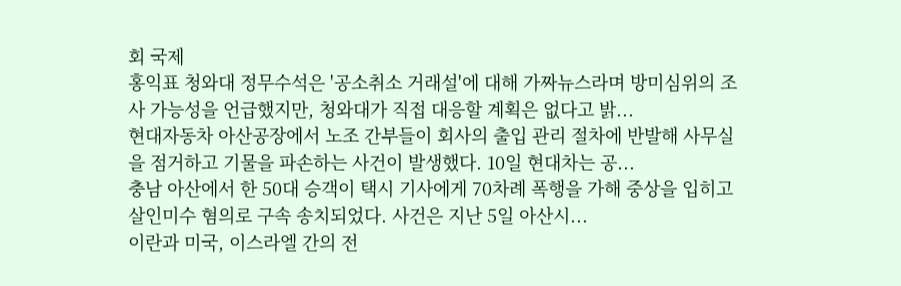회 국제
홍익표 청와대 정무수석은 '공소취소 거래설'에 대해 가짜뉴스라며 방미심위의 조사 가능성을 언급했지만, 청와대가 직접 대응할 계획은 없다고 밝...
현대자동차 아산공장에서 노조 간부들이 회사의 출입 관리 절차에 반발해 사무실을 점거하고 기물을 파손하는 사건이 발생했다. 10일 현대차는 공...
충남 아산에서 한 50대 승객이 택시 기사에게 70차례 폭행을 가해 중상을 입히고 살인미수 혐의로 구속 송치되었다. 사건은 지난 5일 아산시...
이란과 미국, 이스라엘 간의 전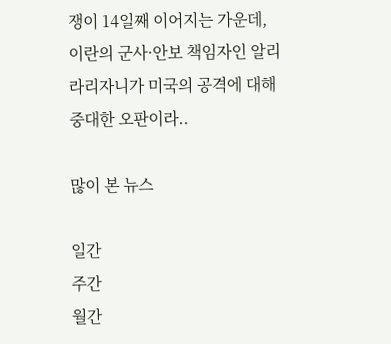쟁이 14일째 이어지는 가운데, 이란의 군사·안보 책임자인 알리 라리자니가 미국의 공격에 대해 중대한 오판이라..

많이 본 뉴스

일간
주간
월간